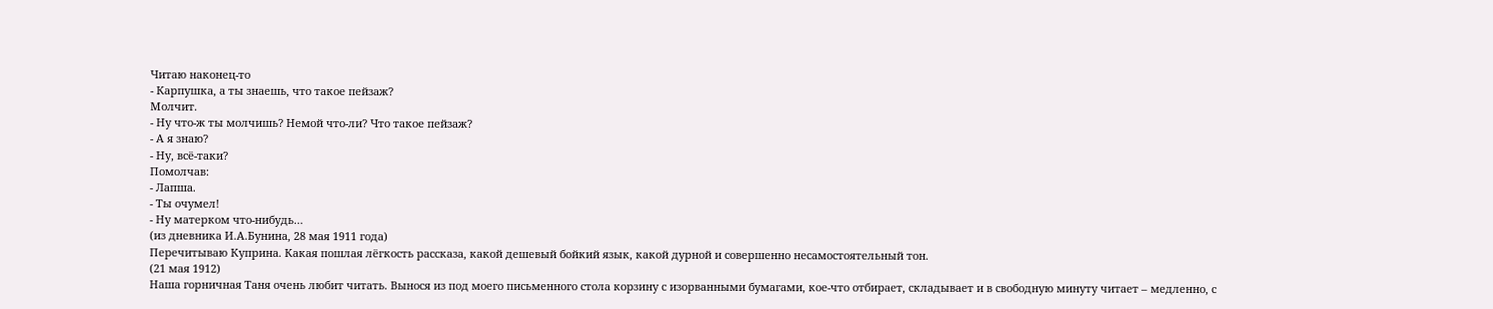Читаю наконец-то
- Карпушка, а ты знаешь, что такое пейзаж?
Молчит.
- Ну что-ж ты молчишь? Немой что-ли? Что такое пейзаж?
- А я знаю?
- Ну, всё-таки?
Помолчав:
- Лапша.
- Ты очумел!
- Ну матерком что-нибудь…
(из дневника И.А.Бунина, 28 мая 1911 года)
Перечитываю Куприна. Какая пошлая лёгкость рассказа, какой дешевый бойкий язык, какой дурной и совершенно несамостоятельный тон.
(21 мая 1912)
Наша горничная Таня очень любит читать. Вынося из под моего письменного стола корзину с изорванными бумагами, кое-что отбирает, складывает и в свободную минуту читает – медленно, с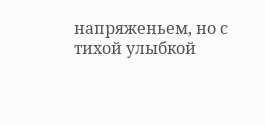напряженьем, но с тихой улыбкой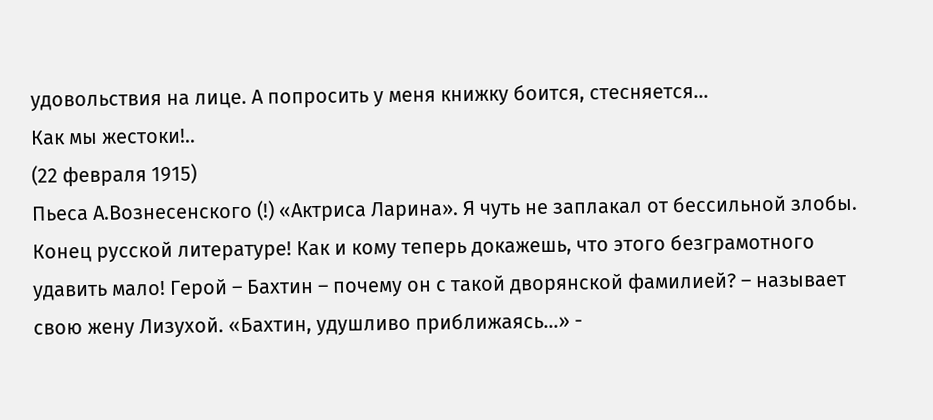удовольствия на лице. А попросить у меня книжку боится, стесняется…
Как мы жестоки!..
(22 февраля 1915)
Пьеса А.Вознесенского (!) «Актриса Ларина». Я чуть не заплакал от бессильной злобы. Конец русской литературе! Как и кому теперь докажешь, что этого безграмотного удавить мало! Герой – Бахтин – почему он с такой дворянской фамилией? – называет свою жену Лизухой. «Бахтин, удушливо приближаясь…» -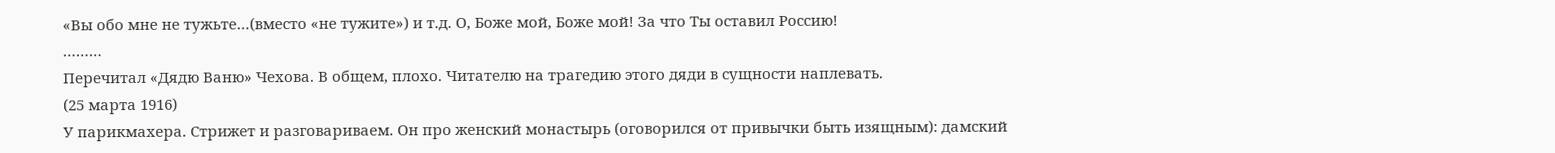«Вы обо мне не тужьте…(вместо «не тужите») и т.д. О, Боже мой, Боже мой! За что Ты оставил Россию!
………
Перечитал «Дядю Ваню» Чехова. В общем, плохо. Читателю на трагедию этого дяди в сущности наплевать.
(25 марта 1916)
У парикмахера. Стрижет и разговариваем. Он про женский монастырь (оговорился от привычки быть изящным): дамский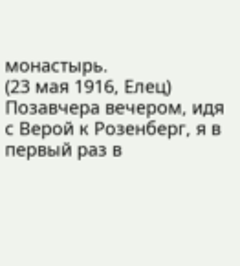монастырь.
(23 мая 1916, Елец)
Позавчера вечером, идя с Верой к Розенберг, я в первый раз в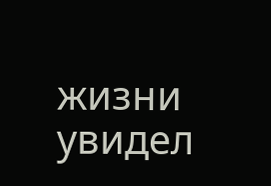жизни увидел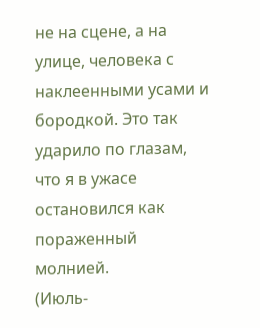не на сцене, а на улице, человека с наклеенными усами и бородкой. Это так ударило по глазам, что я в ужасе остановился как пораженный молнией.
(Июль-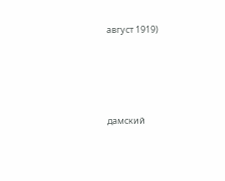август 1919)




дамский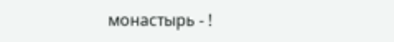монастырь - !